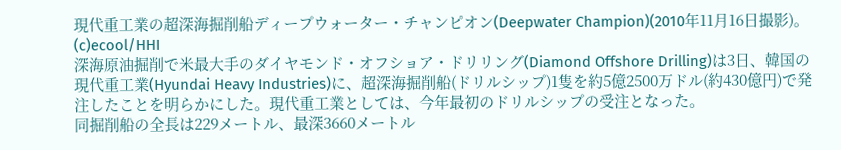現代重工業の超深海掘削船ディープウォーター・チャンピオン(Deepwater Champion)(2010年11月16日撮影)。(c)ecool/HHI
深海原油掘削で米最大手のダイヤモンド・オフショア・ドリリング(Diamond Offshore Drilling)は3日、韓国の現代重工業(Hyundai Heavy Industries)に、超深海掘削船(ドリルシップ)1隻を約5億2500万ドル(約430億円)で発注したことを明らかにした。現代重工業としては、今年最初のドリルシップの受注となった。
同掘削船の全長は229メートル、最深3660メートル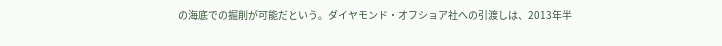の海底での掘削が可能だという。ダイヤモンド・オフショア社への引渡しは、2013年半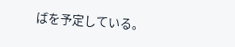ばを予定している。